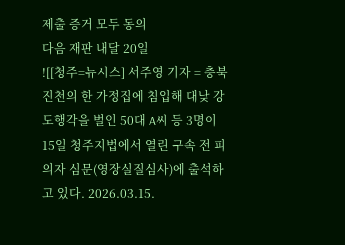제출 증거 모두 동의
다음 재판 내달 20일
![[청주=뉴시스] 서주영 기자 = 충북 진천의 한 가정집에 침입해 대낮 강도행각을 벌인 50대 A씨 등 3명이 15일 청주지법에서 열린 구속 전 피의자 심문(영장실질심사)에 출석하고 있다. 2026.03.15.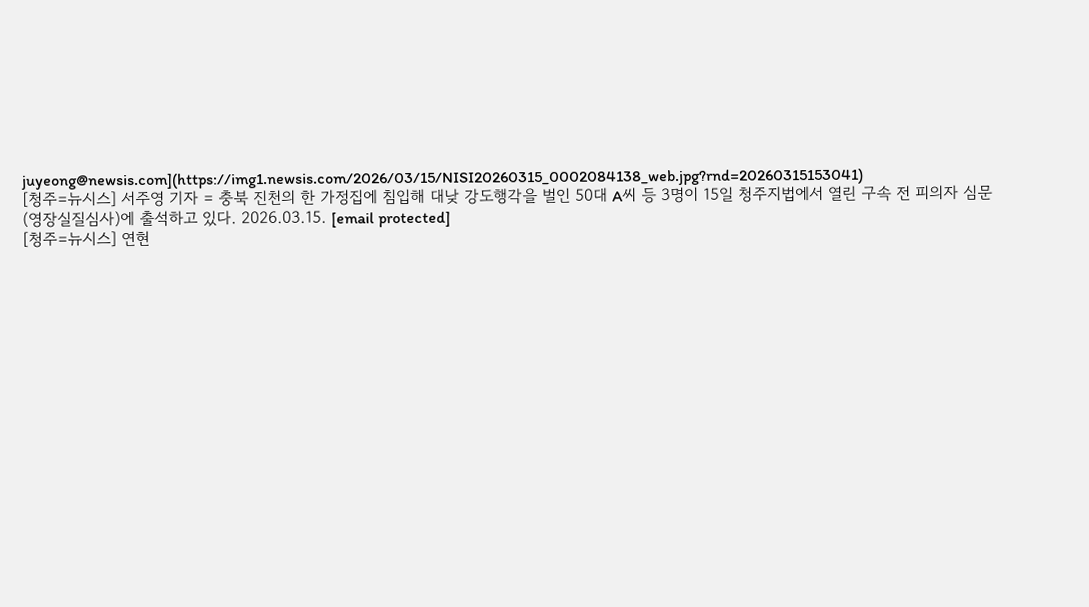juyeong@newsis.com](https://img1.newsis.com/2026/03/15/NISI20260315_0002084138_web.jpg?rnd=20260315153041)
[청주=뉴시스] 서주영 기자 = 충북 진천의 한 가정집에 침입해 대낮 강도행각을 벌인 50대 A씨 등 3명이 15일 청주지법에서 열린 구속 전 피의자 심문(영장실질심사)에 출석하고 있다. 2026.03.15. [email protected]
[청주=뉴시스] 연현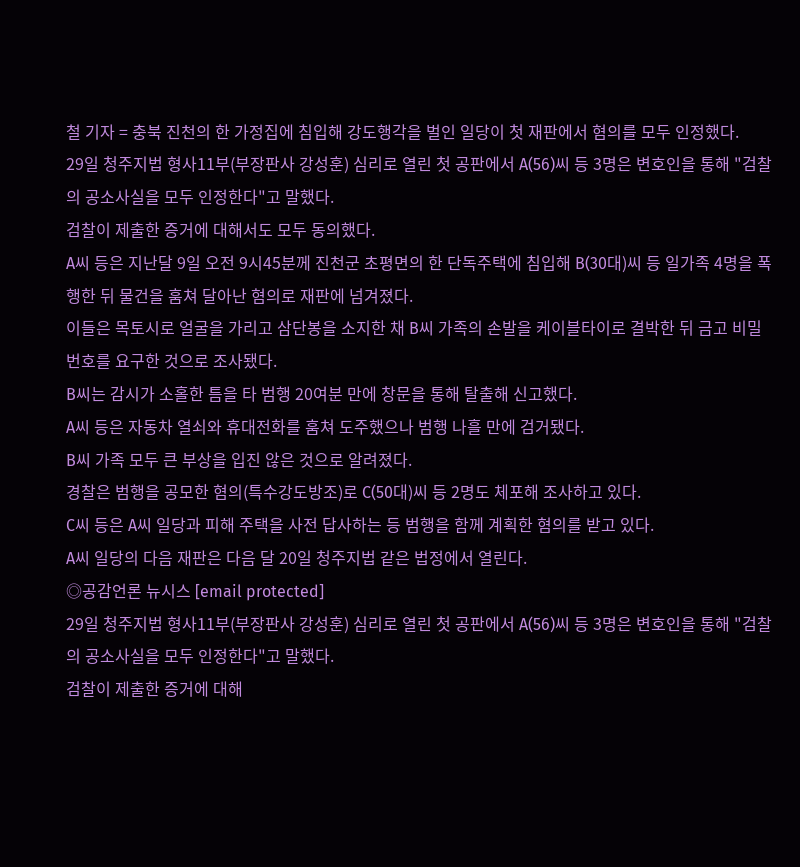철 기자 = 충북 진천의 한 가정집에 침입해 강도행각을 벌인 일당이 첫 재판에서 혐의를 모두 인정했다.
29일 청주지법 형사11부(부장판사 강성훈) 심리로 열린 첫 공판에서 A(56)씨 등 3명은 변호인을 통해 "검찰의 공소사실을 모두 인정한다"고 말했다.
검찰이 제출한 증거에 대해서도 모두 동의했다.
A씨 등은 지난달 9일 오전 9시45분께 진천군 초평면의 한 단독주택에 침입해 B(30대)씨 등 일가족 4명을 폭행한 뒤 물건을 훔쳐 달아난 혐의로 재판에 넘겨졌다.
이들은 목토시로 얼굴을 가리고 삼단봉을 소지한 채 B씨 가족의 손발을 케이블타이로 결박한 뒤 금고 비밀번호를 요구한 것으로 조사됐다.
B씨는 감시가 소홀한 틈을 타 범행 20여분 만에 창문을 통해 탈출해 신고했다.
A씨 등은 자동차 열쇠와 휴대전화를 훔쳐 도주했으나 범행 나흘 만에 검거됐다.
B씨 가족 모두 큰 부상을 입진 않은 것으로 알려졌다.
경찰은 범행을 공모한 혐의(특수강도방조)로 C(50대)씨 등 2명도 체포해 조사하고 있다.
C씨 등은 A씨 일당과 피해 주택을 사전 답사하는 등 범행을 함께 계획한 혐의를 받고 있다.
A씨 일당의 다음 재판은 다음 달 20일 청주지법 같은 법정에서 열린다.
◎공감언론 뉴시스 [email protected]
29일 청주지법 형사11부(부장판사 강성훈) 심리로 열린 첫 공판에서 A(56)씨 등 3명은 변호인을 통해 "검찰의 공소사실을 모두 인정한다"고 말했다.
검찰이 제출한 증거에 대해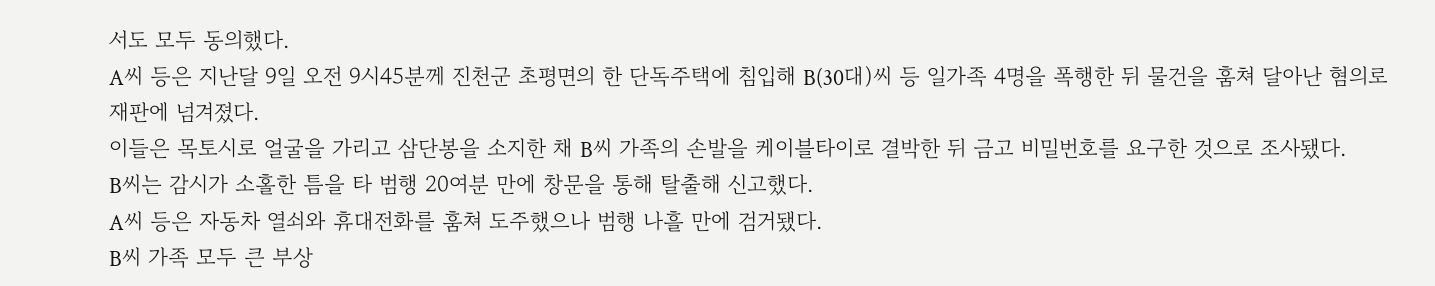서도 모두 동의했다.
A씨 등은 지난달 9일 오전 9시45분께 진천군 초평면의 한 단독주택에 침입해 B(30대)씨 등 일가족 4명을 폭행한 뒤 물건을 훔쳐 달아난 혐의로 재판에 넘겨졌다.
이들은 목토시로 얼굴을 가리고 삼단봉을 소지한 채 B씨 가족의 손발을 케이블타이로 결박한 뒤 금고 비밀번호를 요구한 것으로 조사됐다.
B씨는 감시가 소홀한 틈을 타 범행 20여분 만에 창문을 통해 탈출해 신고했다.
A씨 등은 자동차 열쇠와 휴대전화를 훔쳐 도주했으나 범행 나흘 만에 검거됐다.
B씨 가족 모두 큰 부상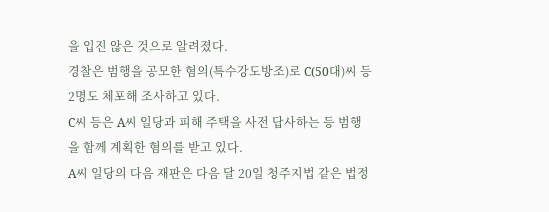을 입진 않은 것으로 알려졌다.
경찰은 범행을 공모한 혐의(특수강도방조)로 C(50대)씨 등 2명도 체포해 조사하고 있다.
C씨 등은 A씨 일당과 피해 주택을 사전 답사하는 등 범행을 함께 계획한 혐의를 받고 있다.
A씨 일당의 다음 재판은 다음 달 20일 청주지법 같은 법정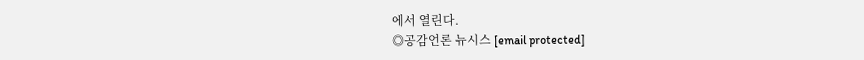에서 열린다.
◎공감언론 뉴시스 [email protected]